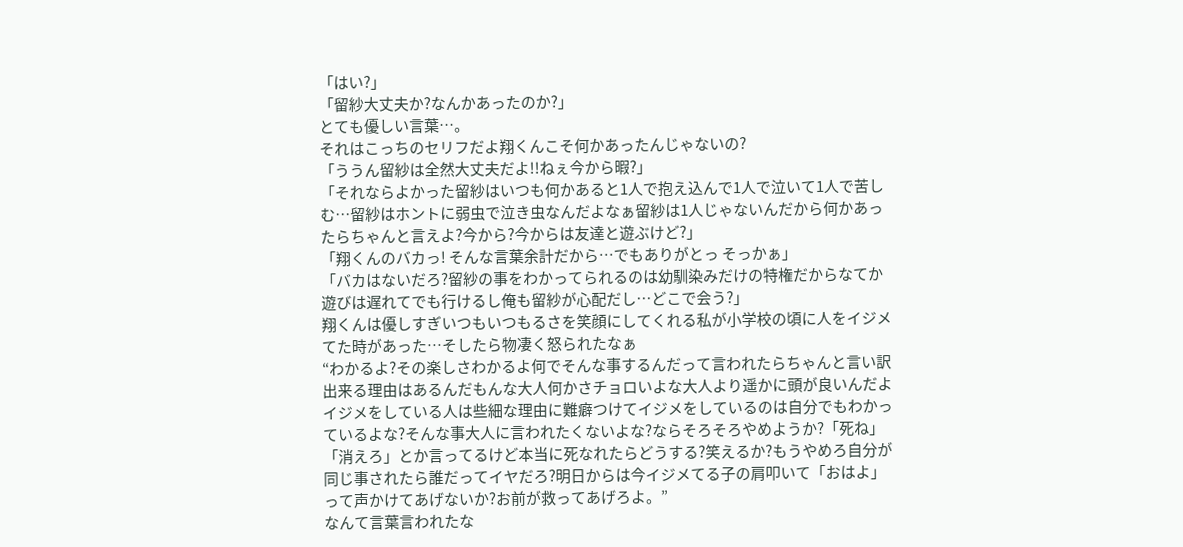「はい?」
「留紗大丈夫か?なんかあったのか?」
とても優しい言葉…。
それはこっちのセリフだよ翔くんこそ何かあったんじゃないの?
「ううん留紗は全然大丈夫だよ!!ねぇ今から暇?」
「それならよかった留紗はいつも何かあると1人で抱え込んで1人で泣いて1人で苦しむ…留紗はホントに弱虫で泣き虫なんだよなぁ留紗は1人じゃないんだから何かあったらちゃんと言えよ?今から?今からは友達と遊ぶけど?」
「翔くんのバカっ! そんな言葉余計だから…でもありがとっ そっかぁ」
「バカはないだろ?留紗の事をわかってられるのは幼馴染みだけの特権だからなてか遊びは遅れてでも行けるし俺も留紗が心配だし…どこで会う?」
翔くんは優しすぎいつもいつもるさを笑顔にしてくれる私が小学校の頃に人をイジメてた時があった…そしたら物凄く怒られたなぁ
“わかるよ?その楽しさわかるよ何でそんな事するんだって言われたらちゃんと言い訳出来る理由はあるんだもんな大人何かさチョロいよな大人より遥かに頭が良いんだよイジメをしている人は些細な理由に難癖つけてイジメをしているのは自分でもわかっているよな?そんな事大人に言われたくないよな?ならそろそろやめようか?「死ね」「消えろ」とか言ってるけど本当に死なれたらどうする?笑えるか?もうやめろ自分が同じ事されたら誰だってイヤだろ?明日からは今イジメてる子の肩叩いて「おはよ」って声かけてあげないか?お前が救ってあげろよ。”
なんて言葉言われたな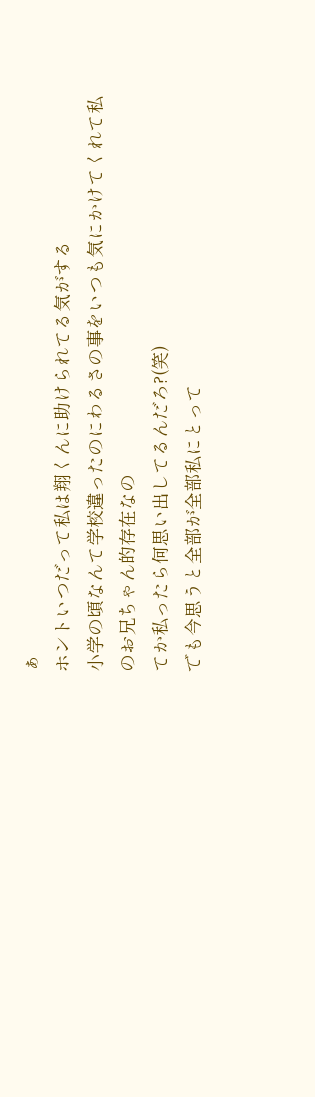ぁ
ホントいつだって私は翔くんに助けられてる気がする
小学の頃なんて学校違ったのにわるさの事をいつも気にかけてくれて私のお兄ちゃん的存在なの
てか私ったら何思い出してるんだろ?(笑)
でも今思うと全部が全部私にとって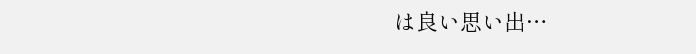は良い思い出…